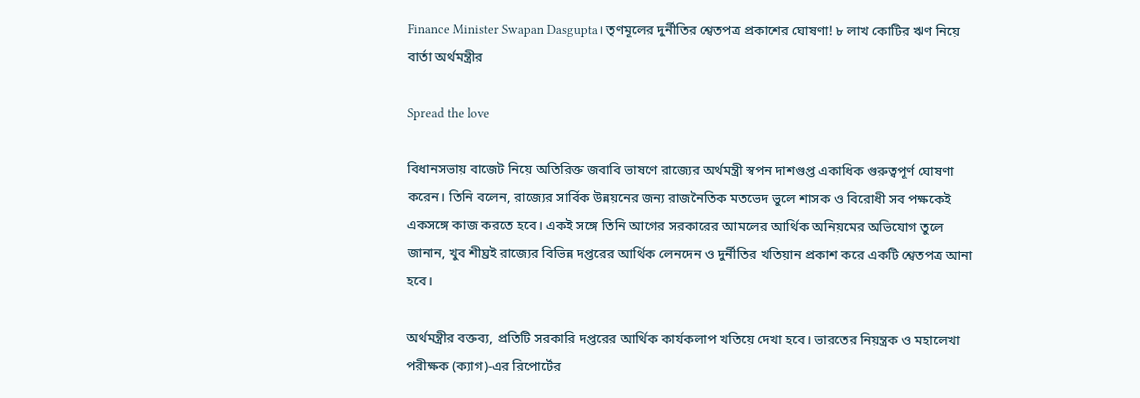Finance Minister Swapan Dasgupta। তৃণমূলের দুর্নীতির শ্বেতপত্র প্রকাশের ঘোষণা! ৮ লাখ কোটির ঋণ নিয়ে বার্তা অর্থমন্ত্রীর

Spread the love

বিধানসভায় বাজেট নিয়ে অতিরিক্ত জবাবি ভাষণে রাজ্যের অর্থমন্ত্রী স্বপন দাশগুপ্ত একাধিক গুরুত্বপূর্ণ ঘোষণা করেন। তিনি বলেন, রাজ্যের সার্বিক উন্নয়নের জন্য রাজনৈতিক মতভেদ ভুলে শাসক ও বিরোধী সব পক্ষকেই একসঙ্গে কাজ করতে হবে। একই সঙ্গে তিনি আগের সরকারের আমলের আর্থিক অনিয়মের অভিযোগ তুলে জানান, খুব শীঘ্রই রাজ্যের বিভিন্ন দপ্তরের আর্থিক লেনদেন ও দুর্নীতির খতিয়ান প্রকাশ করে একটি শ্বেতপত্র আনা হবে।

অর্থমন্ত্রীর বক্তব্য, প্রতিটি সরকারি দপ্তরের আর্থিক কার্যকলাপ খতিয়ে দেখা হবে। ভারতের নিয়ন্ত্রক ও মহালেখা পরীক্ষক (ক্যাগ)-এর রিপোর্টের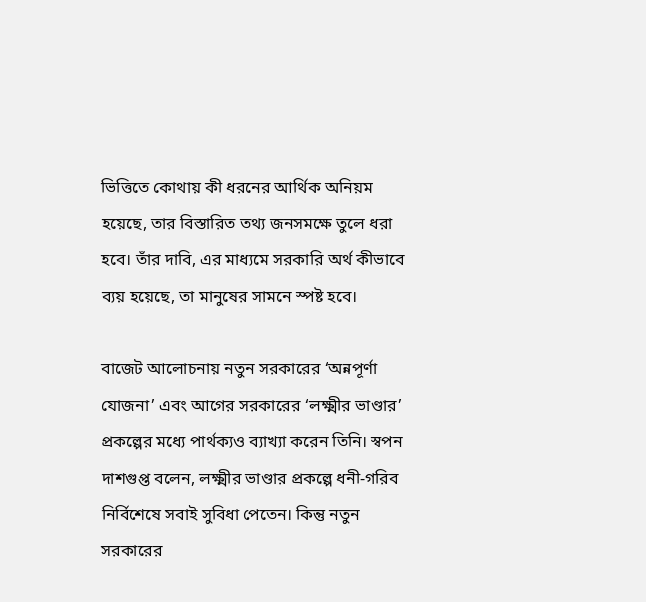ভিত্তিতে কোথায় কী ধরনের আর্থিক অনিয়ম হয়েছে, তার বিস্তারিত তথ্য জনসমক্ষে তুলে ধরা হবে। তাঁর দাবি, এর মাধ্যমে সরকারি অর্থ কীভাবে ব্যয় হয়েছে, তা মানুষের সামনে স্পষ্ট হবে।

বাজেট আলোচনায় নতুন সরকারের ‘অন্নপূর্ণা যোজনা’ এবং আগের সরকারের ‘লক্ষ্মীর ভাণ্ডার’ প্রকল্পের মধ্যে পার্থক্যও ব্যাখ্যা করেন তিনি। স্বপন দাশগুপ্ত বলেন, লক্ষ্মীর ভাণ্ডার প্রকল্পে ধনী-গরিব নির্বিশেষে সবাই সুবিধা পেতেন। কিন্তু নতুন সরকারের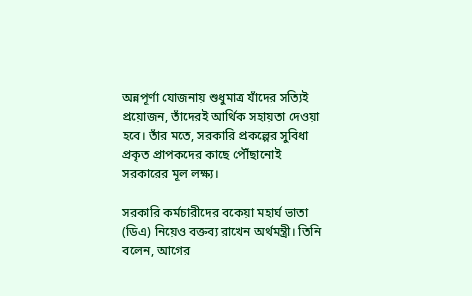অন্নপূর্ণা যোজনায় শুধুমাত্র যাঁদের সত্যিই প্রয়োজন, তাঁদেরই আর্থিক সহায়তা দেওয়া হবে। তাঁর মতে, সরকারি প্রকল্পের সুবিধা প্রকৃত প্রাপকদের কাছে পৌঁছানোই সরকারের মূল লক্ষ্য।

সরকারি কর্মচারীদের বকেয়া মহার্ঘ ভাতা (ডিএ) নিয়েও বক্তব্য রাখেন অর্থমন্ত্রী। তিনি বলেন, আগের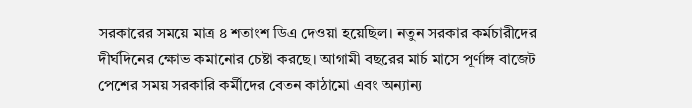সরকারের সময়ে মাত্র ৪ শতাংশ ডিএ দেওয়া হয়েছিল। নতুন সরকার কর্মচারীদের দীর্ঘদিনের ক্ষোভ কমানোর চেষ্টা করছে। আগামী বছরের মার্চ মাসে পূর্ণাঙ্গ বাজেট পেশের সময় সরকারি কর্মীদের বেতন কাঠামো এবং অন্যান্য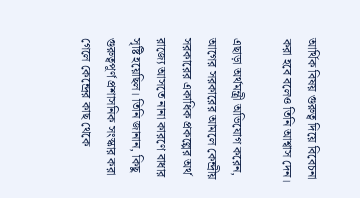আর্থিক বিষয় গুরুত্ব দিয়ে বিবেচনা করা হবে বলেও তিনি আশ্বাস দেন।

এছাড়া অর্থমন্ত্রী অভিযোগ করেন, আগের সরকারের আমলে কেন্দ্রীয় সরকারের একাধিক প্রকল্পের অর্থ রাজ্যে আসতে নানা কারণে বাধার সৃষ্টি হয়েছিল। তিনি জানান, কিছু গুরুত্বপূর্ণ প্রশাসনিক সংস্কার করা গেলে কেন্দ্রের কাছ থেকে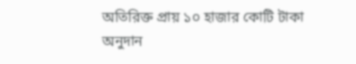অতিরিক্ত প্রায় ১০ হাজার কোটি টাকা অনুদান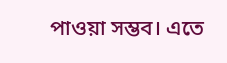পাওয়া সম্ভব। এতে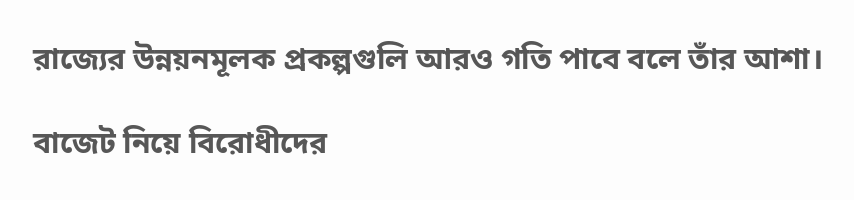রাজ্যের উন্নয়নমূলক প্রকল্পগুলি আরও গতি পাবে বলে তাঁর আশা।

বাজেট নিয়ে বিরোধীদের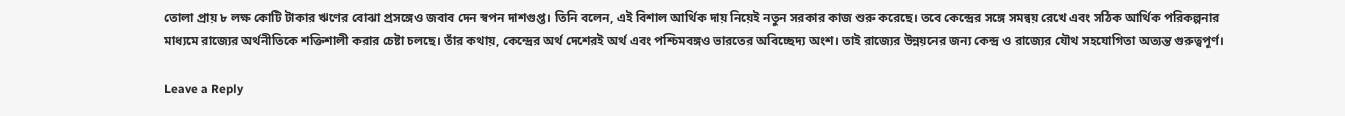তোলা প্রায় ৮ লক্ষ কোটি টাকার ঋণের বোঝা প্রসঙ্গেও জবাব দেন স্বপন দাশগুপ্ত। তিনি বলেন, এই বিশাল আর্থিক দায় নিয়েই নতুন সরকার কাজ শুরু করেছে। তবে কেন্দ্রের সঙ্গে সমন্বয় রেখে এবং সঠিক আর্থিক পরিকল্পনার মাধ্যমে রাজ্যের অর্থনীতিকে শক্তিশালী করার চেষ্টা চলছে। তাঁর কথায়, কেন্দ্রের অর্থ দেশেরই অর্থ এবং পশ্চিমবঙ্গও ভারতের অবিচ্ছেদ্য অংশ। তাই রাজ্যের উন্নয়নের জন্য কেন্দ্র ও রাজ্যের যৌথ সহযোগিতা অত্যন্ত গুরুত্বপূর্ণ।

Leave a Reply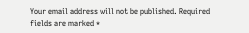Your email address will not be published. Required fields are marked *